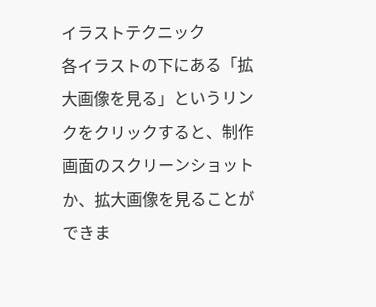イラストテクニック
各イラストの下にある「拡大画像を見る」というリンクをクリックすると、制作画面のスクリーンショットか、拡大画像を見ることができま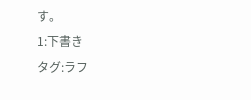す。
1:下書き
タグ:ラフ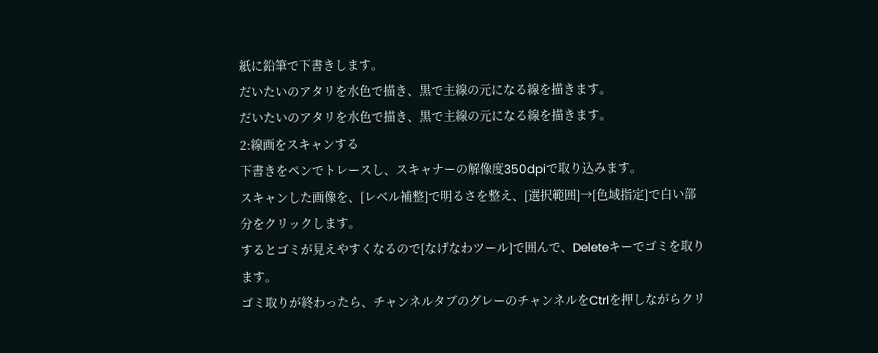紙に鉛筆で下書きします。
だいたいのアタリを水色で描き、黒で主線の元になる線を描きます。
だいたいのアタリを水色で描き、黒で主線の元になる線を描きます。
2:線画をスキャンする
下書きをペンでトレースし、スキャナーの解像度350dpiで取り込みます。
スキャンした画像を、[レベル補整]で明るさを整え、[選択範囲]→[色域指定]で白い部分をクリックします。
するとゴミが見えやすくなるので[なげなわツール]で囲んで、Deleteキーでゴミを取ります。
ゴミ取りが終わったら、チャンネルタブのグレーのチャンネルをCtrlを押しながらクリ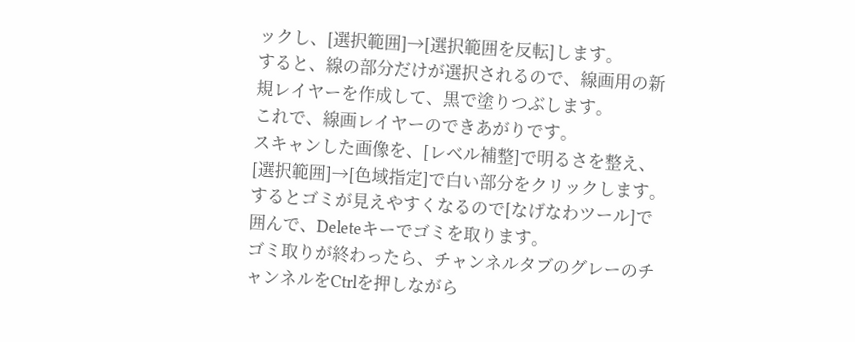ックし、[選択範囲]→[選択範囲を反転]します。
すると、線の部分だけが選択されるので、線画用の新規レイヤーを作成して、黒で塗りつぶします。
これで、線画レイヤーのできあがりです。
スキャンした画像を、[レベル補整]で明るさを整え、[選択範囲]→[色域指定]で白い部分をクリックします。
するとゴミが見えやすくなるので[なげなわツール]で囲んで、Deleteキーでゴミを取ります。
ゴミ取りが終わったら、チャンネルタブのグレーのチャンネルをCtrlを押しながら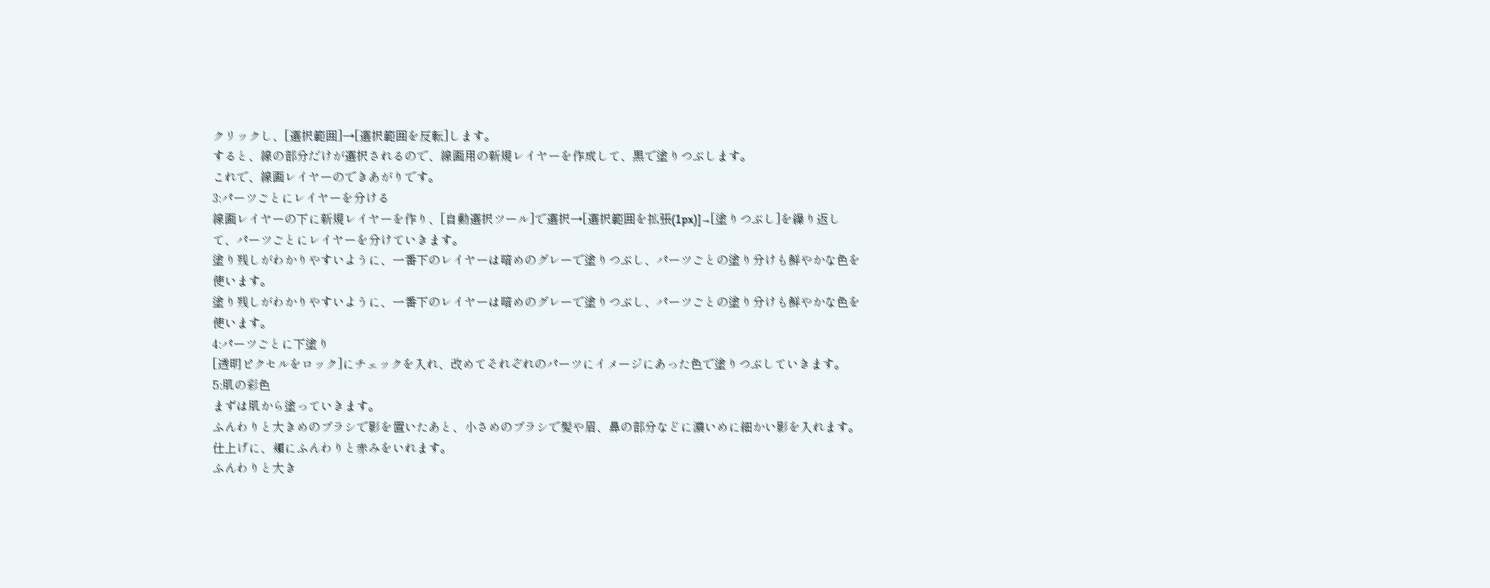クリックし、[選択範囲]→[選択範囲を反転]します。
すると、線の部分だけが選択されるので、線画用の新規レイヤーを作成して、黒で塗りつぶします。
これで、線画レイヤーのできあがりです。
3:パーツごとにレイヤーを分ける
線画レイヤーの下に新規レイヤーを作り、[自動選択ツール]で選択→[選択範囲を拡張(1px)]→[塗りつぶし]を繰り返して、パーツごとにレイヤーを分けていきます。
塗り残しがわかりやすいように、一番下のレイヤーは暗めのグレーで塗りつぶし、パーツごとの塗り分けも鮮やかな色を使います。
塗り残しがわかりやすいように、一番下のレイヤーは暗めのグレーで塗りつぶし、パーツごとの塗り分けも鮮やかな色を使います。
4:パーツごとに下塗り
[透明ピクセルをロック]にチェックを入れ、改めてそれぞれのパーツにイメージにあった色で塗りつぶしていきます。
5:肌の彩色
まずは肌から塗っていきます。
ふんわりと大きめのブラシで影を置いたあと、小さめのブラシで髪や眉、鼻の部分などに濃いめに細かい影を入れます。
仕上げに、頬にふんわりと赤みをいれます。
ふんわりと大き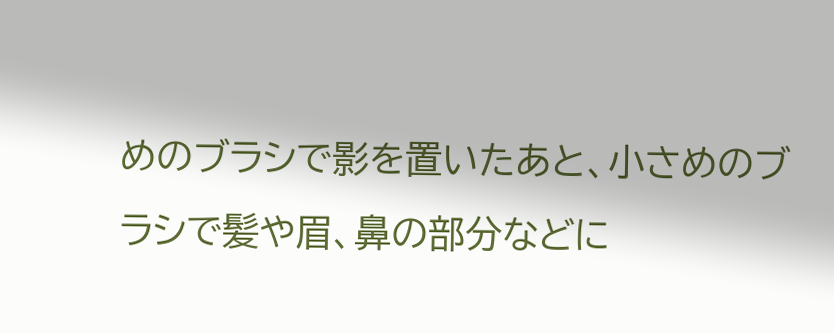めのブラシで影を置いたあと、小さめのブラシで髪や眉、鼻の部分などに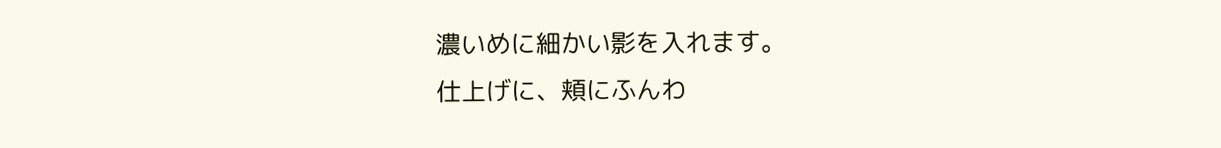濃いめに細かい影を入れます。
仕上げに、頬にふんわ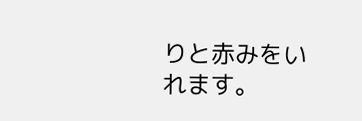りと赤みをいれます。